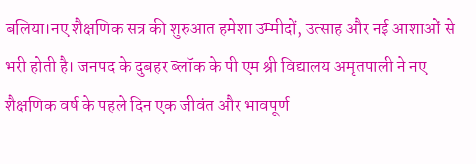बलिया।नए शैक्षणिक सत्र की शुरुआत हमेशा उम्मीदों, उत्साह और नई आशाओं से भरी होती है। जनपद के दुबहर ब्लॉक के पी एम श्री विद्यालय अमृतपाली ने नए शैक्षणिक वर्ष के पहले दिन एक जीवंत और भावपूर्ण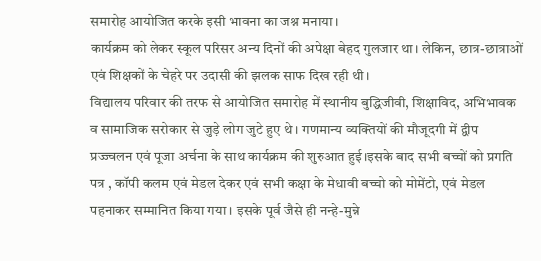समारोह आयोजित करके इसी भावना का जश्न मनाया।
कार्यक्रम को लेकर स्कूल परिसर अन्य दिनों की अपेक्षा बेहद गुलजार था। लेकिन, छात्र-छात्राओं एवं शिक्षकों के चेहरे पर उदासी की झलक साफ दिख रही थी।
विद्यालय परिवार की तरफ से आयोजित समारोह में स्थानीय बुद्धिजीवी, शिक्षाविद, अभिभावक व सामाजिक सरोकार से जुड़े लोग जुटे हुए थे। गणमान्य व्यक्तियों की मौजूदगी में द्वीप प्रज्ज्वलन एवं पूजा अर्चना के साथ कार्यक्रम की शुरुआत हुई।इसके बाद सभी बच्चों को प्रगति पत्र , कॉपी कलम एवं मेडल देकर एवं सभी कक्षा के मेधावी बच्चो को मोमेंटो, एवं मेडल पहनाकर सम्मानित किया गया। इसके पूर्व जैसे ही नन्हे-मुन्ने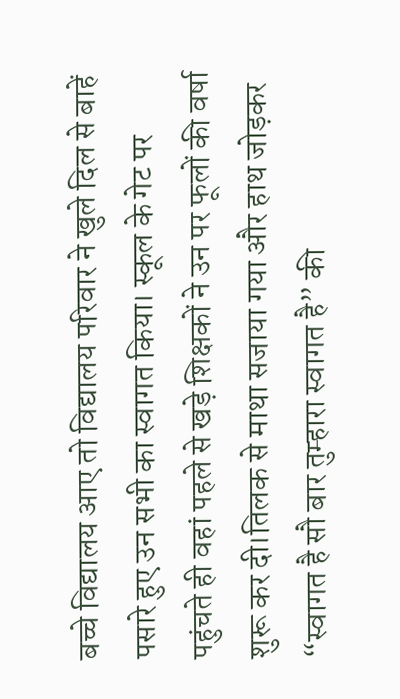बच्चे विद्यालय आए तो विद्यालय परिवार ने खुले दिल से बाहें पसारे हुए उन सभी का स्वागत किया। स्कूल के गेट पर पहुंचते ही वहां पहले से खड़े शिक्षकों ने उन पर फूलों की वर्षा शुरू कर दी।तिलक से माथा सजाया गया और हाथ जोड़कर “स्वागत है सौ बार तुम्हारा स्वागत है” की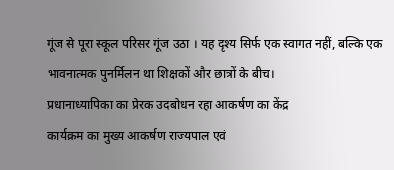गूंज से पूरा स्कूल परिसर गूंज उठा । यह दृश्य सिर्फ एक स्वागत नहीं, बल्कि एक भावनात्मक पुनर्मिलन था शिक्षकों और छात्रों के बीच।
प्रधानाध्यापिका का प्रेरक उदबोधन रहा आकर्षण का केंद्र
कार्यक्रम का मुख्य आकर्षण राज्यपाल एवं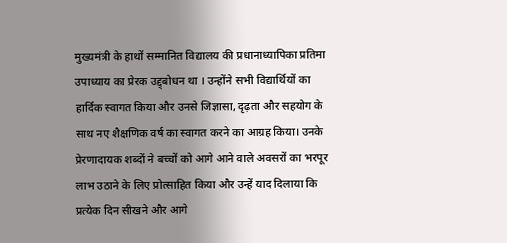मुख्यमंत्री के हाथों सम्मानित विद्यालय की प्रधानाध्यापिका प्रतिमा उपाध्याय का प्रेरक उद्द्बोधन था । उन्होंने सभी विद्यार्थियों का हार्दिक स्वागत किया और उनसे जिज्ञासा, दृढ़ता और सहयोग के साथ नए शैक्षणिक वर्ष का स्वागत करने का आग्रह किया। उनके प्रेरणादायक शब्दों ने बच्चों को आगे आने वाले अवसरों का भरपूर लाभ उठाने के लिए प्रोत्साहित किया और उन्हें याद दिलाया कि प्रत्येक दिन सीखने और आगे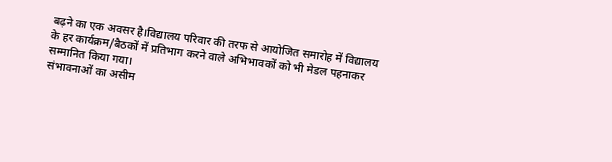बढ़ने का एक अवसर है।विद्यालय परिवार की तरफ से आयोजित समारोह में विद्यालय के हर कार्यक्रम/बैठकों में प्रतिभाग करने वाले अभिभावकों को भी मेडल पहनाकर सम्मानित किया गया।
संभावनाओं का असीम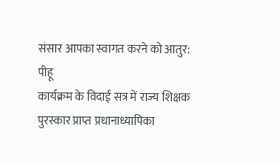संसार आपका स्वागत करने को आतुर: पीहू
कार्यक्रम के विदाई सत्र में राज्य शिक्षक पुरस्कार प्राप्त प्रधानाध्यापिका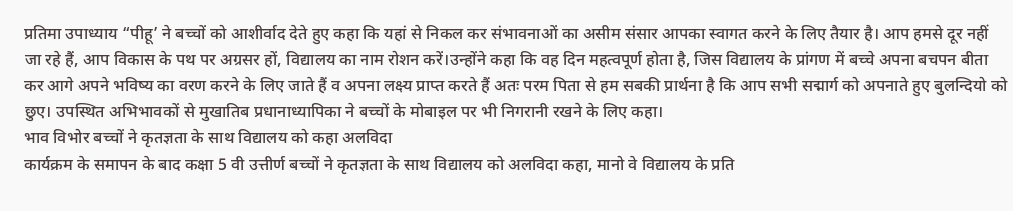प्रतिमा उपाध्याय “पीहू’ ने बच्चों को आशीर्वाद देते हुए कहा कि यहां से निकल कर संभावनाओं का असीम संसार आपका स्वागत करने के लिए तैयार है। आप हमसे दूर नहीं जा रहे हैं, आप विकास के पथ पर अग्रसर हों, विद्यालय का नाम रोशन करें।उन्होंने कहा कि वह दिन महत्वपूर्ण होता है, जिस विद्यालय के प्रांगण में बच्चे अपना बचपन बीता कर आगे अपने भविष्य का वरण करने के लिए जाते हैं व अपना लक्ष्य प्राप्त करते हैं अतः परम पिता से हम सबकी प्रार्थना है कि आप सभी सद्मार्ग को अपनाते हुए बुलन्दियो को छुए। उपस्थित अभिभावकों से मुखातिब प्रधानाध्यापिका ने बच्चों के मोबाइल पर भी निगरानी रखने के लिए कहा।
भाव विभोर बच्चों ने कृतज्ञता के साथ विद्यालय को कहा अलविदा
कार्यक्रम के समापन के बाद कक्षा 5 वी उत्तीर्ण बच्चों ने कृतज्ञता के साथ विद्यालय को अलविदा कहा, मानो वे विद्यालय के प्रति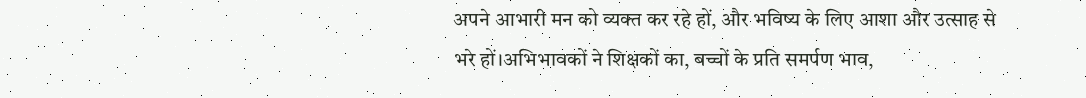अपने आभारी मन को व्यक्त कर रहे हों, और भविष्य के लिए आशा और उत्साह से भरे हों।अभिभावकों ने शिक्षकों का, बच्चों के प्रति समर्पण भाव,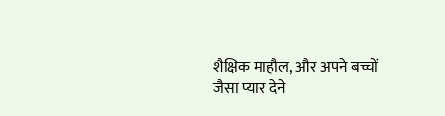शैक्षिक माहौल, और अपने बच्चों जैसा प्यार देने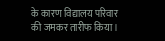के कारण विद्यालय परिवार की जमकर तारीफ किया।